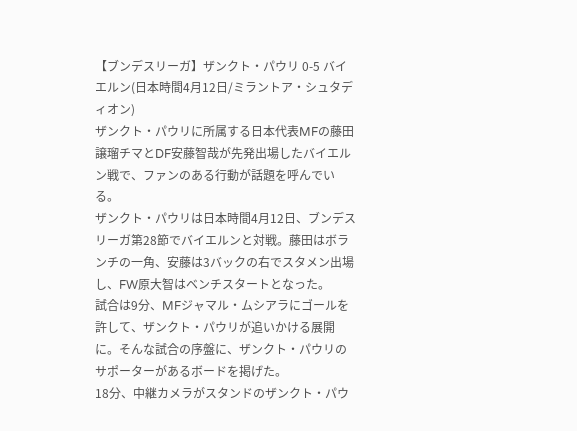【ブンデスリーガ】ザンクト・パウリ 0-5 バイエルン(日本時間4月12日/ミラントア・シュタディオン)
ザンクト・パウリに所属する日本代表MFの藤田譲瑠チマとDF安藤智哉が先発出場したバイエルン戦で、ファンのある行動が話題を呼んでいる。
ザンクト・パウリは日本時間4月12日、ブンデスリーガ第28節でバイエルンと対戦。藤田はボランチの一角、安藤は3バックの右でスタメン出場し、FW原大智はベンチスタートとなった。
試合は9分、MFジャマル・ムシアラにゴールを許して、ザンクト・パウリが追いかける展開に。そんな試合の序盤に、ザンクト・パウリのサポーターがあるボードを掲げた。
18分、中継カメラがスタンドのザンクト・パウ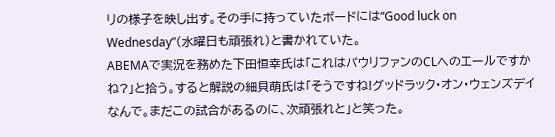リの様子を映し出す。その手に持っていたボードには“Good luck on Wednesday”(水曜日も頑張れ)と書かれていた。
ABEMAで実況を務めた下田恒幸氏は「これはパウリファンのCLへのエールですかね?」と拾う。すると解説の細貝萌氏は「そうですね!グッドラック・オン・ウェンズデイなんで。まだこの試合があるのに、次頑張れと」と笑った。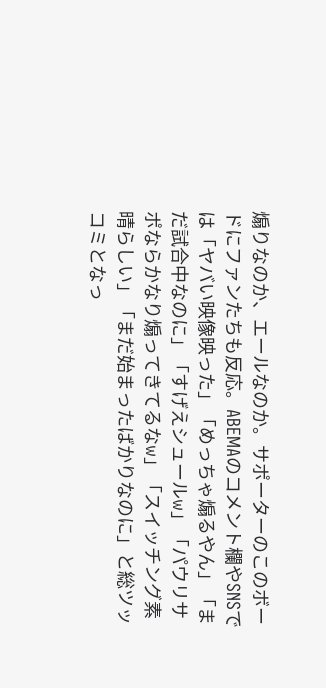煽りなのか、エールなのか。サポーターのこのボードにファンたちも反応。ABEMAのコメント欄やSNSでは「ヤバい映像映った」「めっちゃ煽るやん」「まだ試合中なのに」「すげえシュールw」「パウリサポならかなり煽ってきてるなw」「スイッチング素晴らしい」「まだ始まったばかりなのに」と総ツッコミとなっ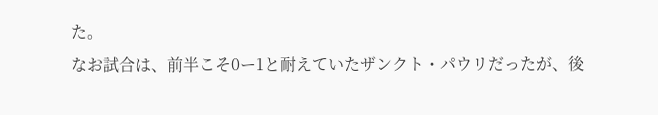た。
なお試合は、前半こそ0ー1と耐えていたザンクト・パウリだったが、後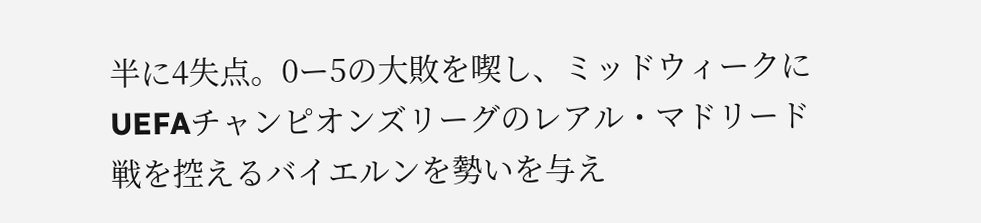半に4失点。0ー5の大敗を喫し、ミッドウィークにUEFAチャンピオンズリーグのレアル・マドリード戦を控えるバイエルンを勢いを与え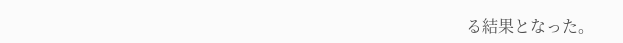る結果となった。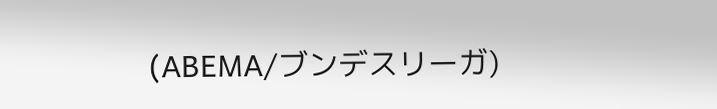(ABEMA/ブンデスリーガ)